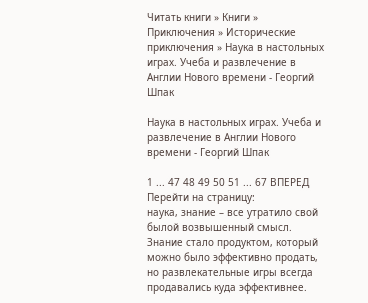Читать книги » Книги » Приключения » Исторические приключения » Наука в настольных играх. Учеба и развлечение в Англии Нового времени - Георгий Шпак

Наука в настольных играх. Учеба и развлечение в Англии Нового времени - Георгий Шпак

1 ... 47 48 49 50 51 ... 67 ВПЕРЕД
Перейти на страницу:
наука, знание – все утратило свой былой возвышенный смысл. Знание стало продуктом, который можно было эффективно продать, но развлекательные игры всегда продавались куда эффективнее.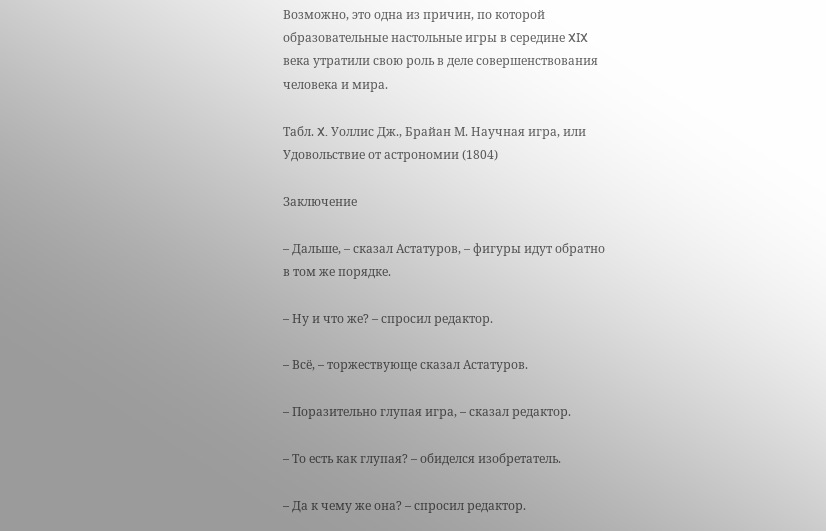Возможно, это одна из причин, по которой образовательные настольные игры в середине XIX века утратили свою роль в деле совершенствования человека и мира.

Табл. X. Уоллис Дж., Брайан М. Научная игра, или Удовольствие от астрономии (1804)

Заключение

– Дальше, – сказал Астатуров, – фигуры идут обратно в том же порядке.

– Ну и что же? – спросил редактор.

– Всё, – торжествующе сказал Астатуров.

– Поразительно глупая игра, – сказал редактор.

– То есть как глупая? – обиделся изобретатель.

– Да к чему же она? – спросил редактор.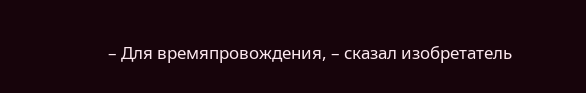– Для времяпровождения, – сказал изобретатель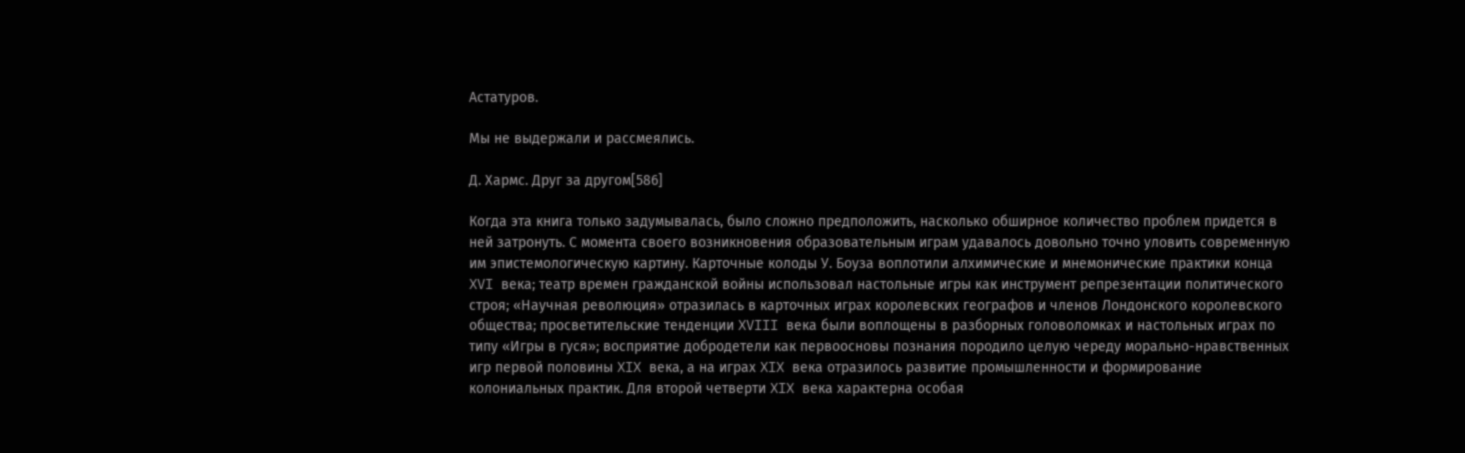Астатуров.

Мы не выдержали и рассмеялись.

Д. Хармс. Друг за другом[586]

Когда эта книга только задумывалась, было сложно предположить, насколько обширное количество проблем придется в ней затронуть. С момента своего возникновения образовательным играм удавалось довольно точно уловить современную им эпистемологическую картину. Карточные колоды У. Боуза воплотили алхимические и мнемонические практики конца XVI века; театр времен гражданской войны использовал настольные игры как инструмент репрезентации политического строя; «Научная революция» отразилась в карточных играх королевских географов и членов Лондонского королевского общества; просветительские тенденции XVIII века были воплощены в разборных головоломках и настольных играх по типу «Игры в гуся»; восприятие добродетели как первоосновы познания породило целую череду морально-нравственных игр первой половины XIX века, а на играх XIX века отразилось развитие промышленности и формирование колониальных практик. Для второй четверти XIX века характерна особая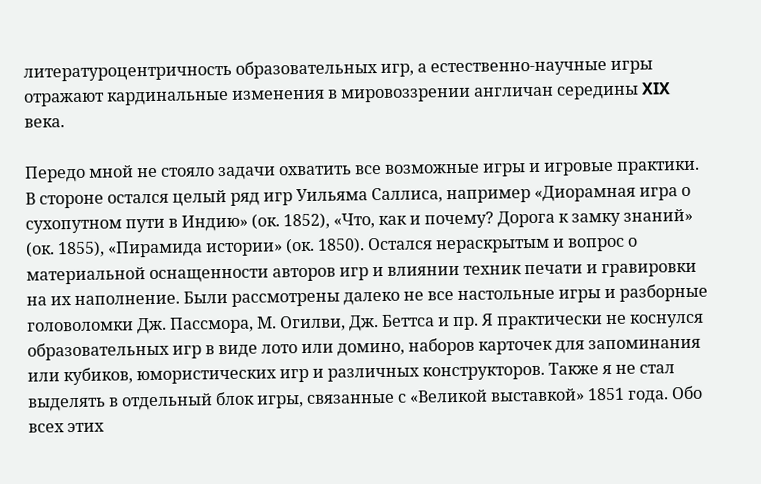литературоцентричность образовательных игр, а естественно-научные игры отражают кардинальные изменения в мировоззрении англичан середины XIX века.

Передо мной не стояло задачи охватить все возможные игры и игровые практики. В стороне остался целый ряд игр Уильяма Саллиса, например «Диорамная игра о сухопутном пути в Индию» (ок. 1852), «Что, как и почему? Дорога к замку знаний» (ок. 1855), «Пирамида истории» (ок. 1850). Остался нераскрытым и вопрос о материальной оснащенности авторов игр и влиянии техник печати и гравировки на их наполнение. Были рассмотрены далеко не все настольные игры и разборные головоломки Дж. Пассмора, М. Огилви, Дж. Беттса и пр. Я практически не коснулся образовательных игр в виде лото или домино, наборов карточек для запоминания или кубиков, юмористических игр и различных конструкторов. Также я не стал выделять в отдельный блок игры, связанные с «Великой выставкой» 1851 года. Обо всех этих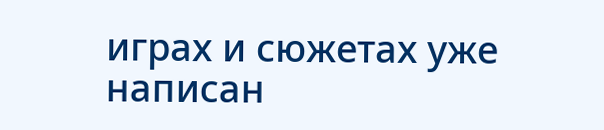играх и сюжетах уже написан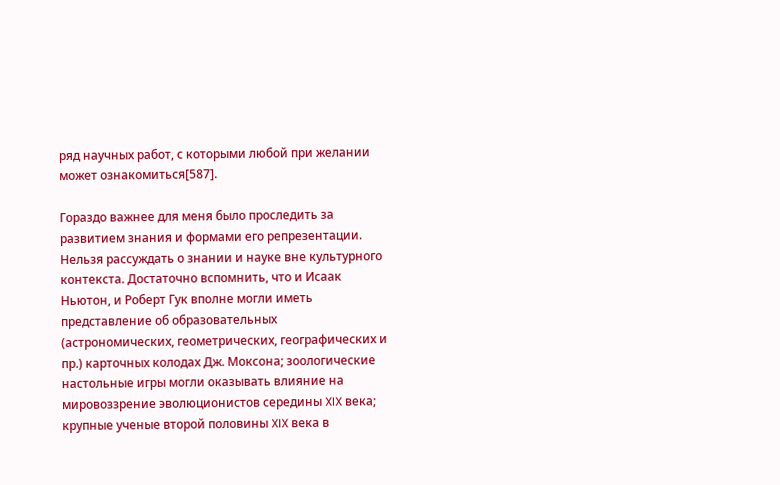ряд научных работ, с которыми любой при желании может ознакомиться[587].

Гораздо важнее для меня было проследить за развитием знания и формами его репрезентации. Нельзя рассуждать о знании и науке вне культурного контекста. Достаточно вспомнить, что и Исаак Ньютон, и Роберт Гук вполне могли иметь представление об образовательных (астрономических, геометрических, географических и пр.) карточных колодах Дж. Моксона; зоологические настольные игры могли оказывать влияние на мировоззрение эволюционистов середины XIX века; крупные ученые второй половины XIX века в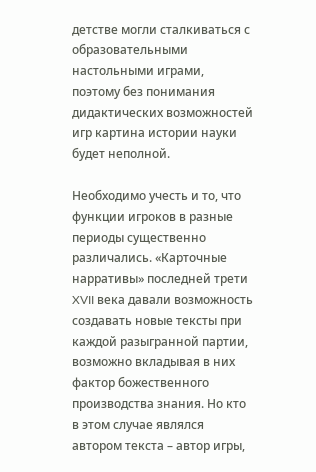детстве могли сталкиваться с образовательными настольными играми, поэтому без понимания дидактических возможностей игр картина истории науки будет неполной.

Необходимо учесть и то, что функции игроков в разные периоды существенно различались. «Карточные нарративы» последней трети XVII века давали возможность создавать новые тексты при каждой разыгранной партии, возможно вкладывая в них фактор божественного производства знания. Но кто в этом случае являлся автором текста – автор игры,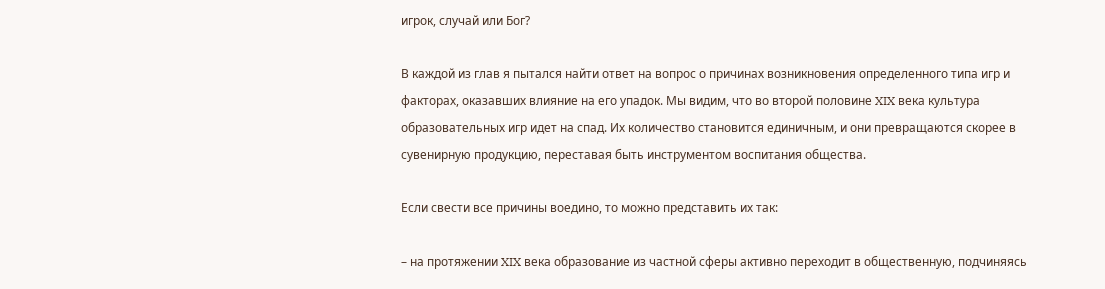игрок, случай или Бог?

В каждой из глав я пытался найти ответ на вопрос о причинах возникновения определенного типа игр и факторах, оказавших влияние на его упадок. Мы видим, что во второй половине XIX века культура образовательных игр идет на спад. Их количество становится единичным, и они превращаются скорее в сувенирную продукцию, переставая быть инструментом воспитания общества.

Если свести все причины воедино, то можно представить их так:

– на протяжении XIX века образование из частной сферы активно переходит в общественную, подчиняясь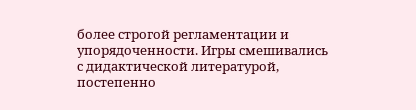более строгой регламентации и упорядоченности. Игры смешивались с дидактической литературой, постепенно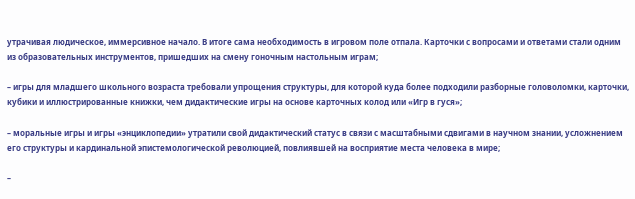утрачивая людическое, иммерсивное начало. В итоге сама необходимость в игровом поле отпала. Карточки с вопросами и ответами стали одним из образовательных инструментов, пришедших на смену гоночным настольным играм;

– игры для младшего школьного возраста требовали упрощения структуры, для которой куда более подходили разборные головоломки, карточки, кубики и иллюстрированные книжки, чем дидактические игры на основе карточных колод или «Игр в гуся»;

– моральные игры и игры «энциклопедии» утратили свой дидактический статус в связи с масштабными сдвигами в научном знании, усложнением его структуры и кардинальной эпистемологической революцией, повлиявшей на восприятие места человека в мире;

–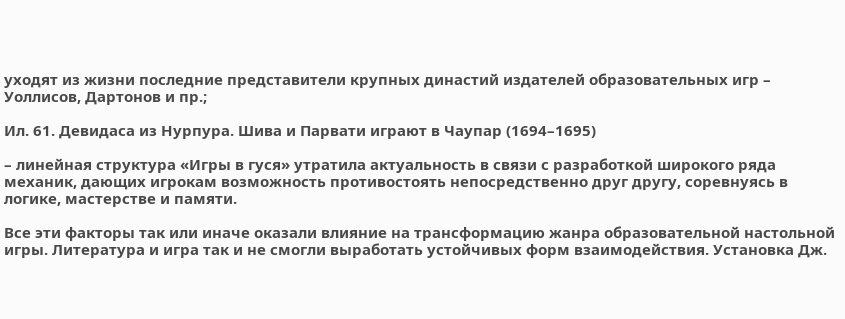уходят из жизни последние представители крупных династий издателей образовательных игр – Уоллисов, Дартонов и пр.;

Ил. 61. Девидаса из Нурпура. Шива и Парвати играют в Чаупар (1694–1695)

– линейная структура «Игры в гуся» утратила актуальность в связи с разработкой широкого ряда механик, дающих игрокам возможность противостоять непосредственно друг другу, соревнуясь в логике, мастерстве и памяти.

Все эти факторы так или иначе оказали влияние на трансформацию жанра образовательной настольной игры. Литература и игра так и не смогли выработать устойчивых форм взаимодействия. Установка Дж.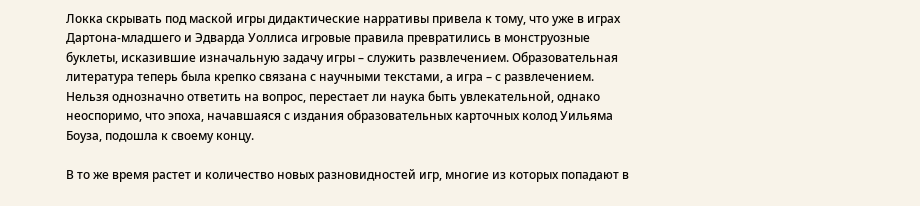Локка скрывать под маской игры дидактические нарративы привела к тому, что уже в играх Дартона-младшего и Эдварда Уоллиса игровые правила превратились в монструозные буклеты, исказившие изначальную задачу игры – служить развлечением. Образовательная литература теперь была крепко связана с научными текстами, а игра – с развлечением. Нельзя однозначно ответить на вопрос, перестает ли наука быть увлекательной, однако неоспоримо, что эпоха, начавшаяся с издания образовательных карточных колод Уильяма Боуза, подошла к своему концу.

В то же время растет и количество новых разновидностей игр, многие из которых попадают в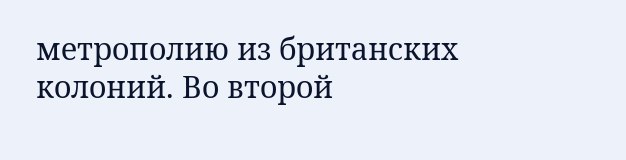метрополию из британских колоний. Во второй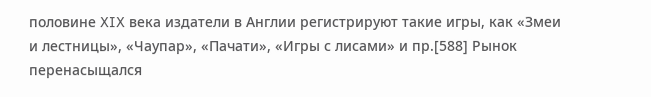половине XIX века издатели в Англии регистрируют такие игры, как «Змеи и лестницы», «Чаупар», «Пачати», «Игры с лисами» и пр.[588] Рынок перенасыщался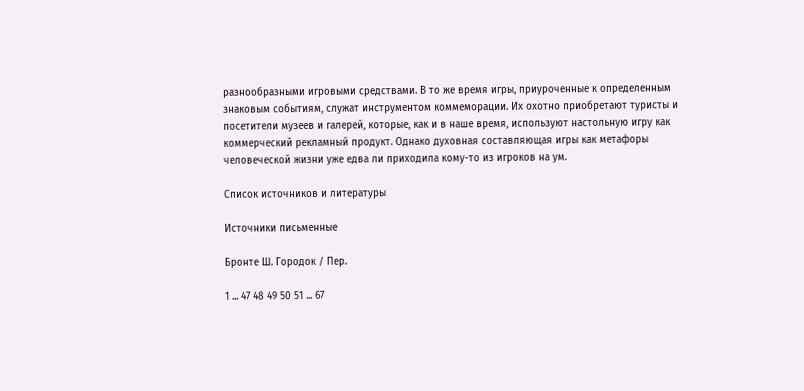разнообразными игровыми средствами. В то же время игры, приуроченные к определенным знаковым событиям, служат инструментом коммеморации. Их охотно приобретают туристы и посетители музеев и галерей, которые, как и в наше время, используют настольную игру как коммерческий рекламный продукт. Однако духовная составляющая игры как метафоры человеческой жизни уже едва ли приходила кому-то из игроков на ум.

Список источников и литературы

Источники письменные

Бронте Ш. Городок / Пер.

1 ... 47 48 49 50 51 ... 67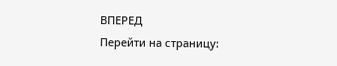ВПЕРЕД
Перейти на страницу: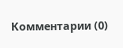Комментарии (0)